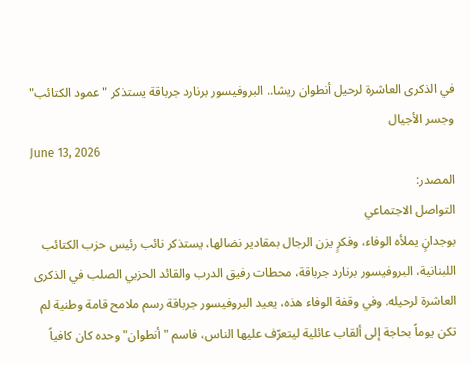في الذكرى العاشرة لرحيل أنطوان ريشا.. البروفيسور برنارد جرباقة يستذكر "عمود الكتائب" وجسر الأجيال
June 13, 2026
المصدر:
التواصل الاجتماعي
بوجدانٍ يملأه الوفاء، وفكرٍ يزن الرجال بمقادير نضالها، يستذكر نائب رئيس حزب الكتائب اللبنانية، البروفيسور برنارد جرباقة، محطات رفيق الدرب والقائد الحزبي الصلب في الذكرى العاشرة لرحيله. وفي وقفة الوفاء هذه، يعيد البروفيسور جرباقة رسم ملامح قامة وطنية لم تكن يوماً بحاجة إلى ألقاب عائلية ليتعرّف عليها الناس، فاسم "أنطوان" وحده كان كافياً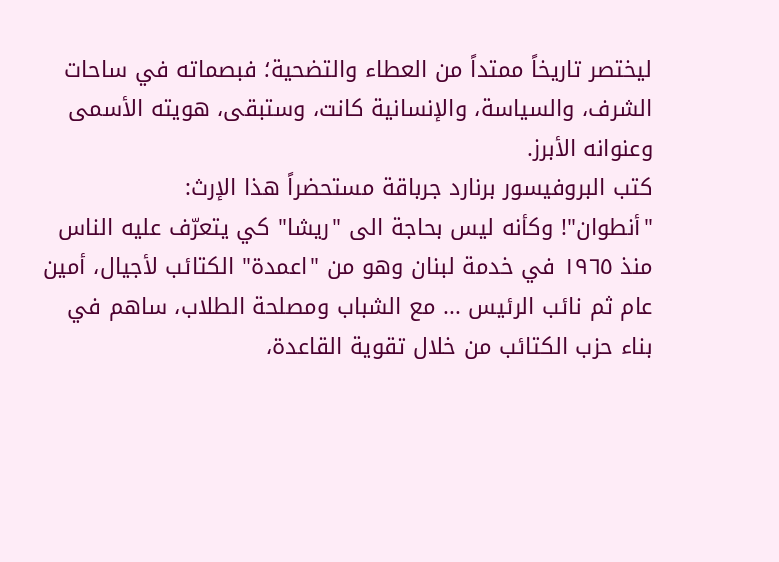ليختصر تاريخاً ممتداً من العطاء والتضحية؛ فبصماته في ساحات الشرف، والسياسة، والإنسانية كانت، وستبقى، هويته الأسمى وعنوانه الأبرز.
كتب البروفيسور برنارد جرباقة مستحضراً هذا الإرث:
"أنطوان"! وكأنه ليس بحاجة الى "ريشا" كي يتعرّف عليه الناس
منذ ١٩٦٥ في خدمة لبنان وهو من "اعمدة" الكتائب لأجيال، أمين عام ثم نائب الرئيس ... مع الشباب ومصلحة الطلاب، ساهم في بناء حزب الكتائب من خلال تقوية القاعدة،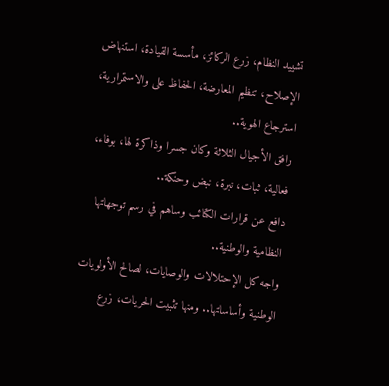تشييد النظام، زرع الركائز، مأسسة القيادة، استنهاض الإصلاح، تنظيم المعارضة، الحفاظ على والاستمرارية، استرجاع الهوية..
رافق الأجيال الثلاثة وكان جسرا وذاكرة لها، بوفاء، فعالية، ثبات، نبرة، نبض وحنكة..
دافع عن قرارات الكتائب وساهم في رسم توجهاتها النظامية والوطنية..
واجه كل الإحتلالات والوصايات، لصالح الأولويات الوطنية وأساساتها.. ومنها تثبيت الحريات، زرع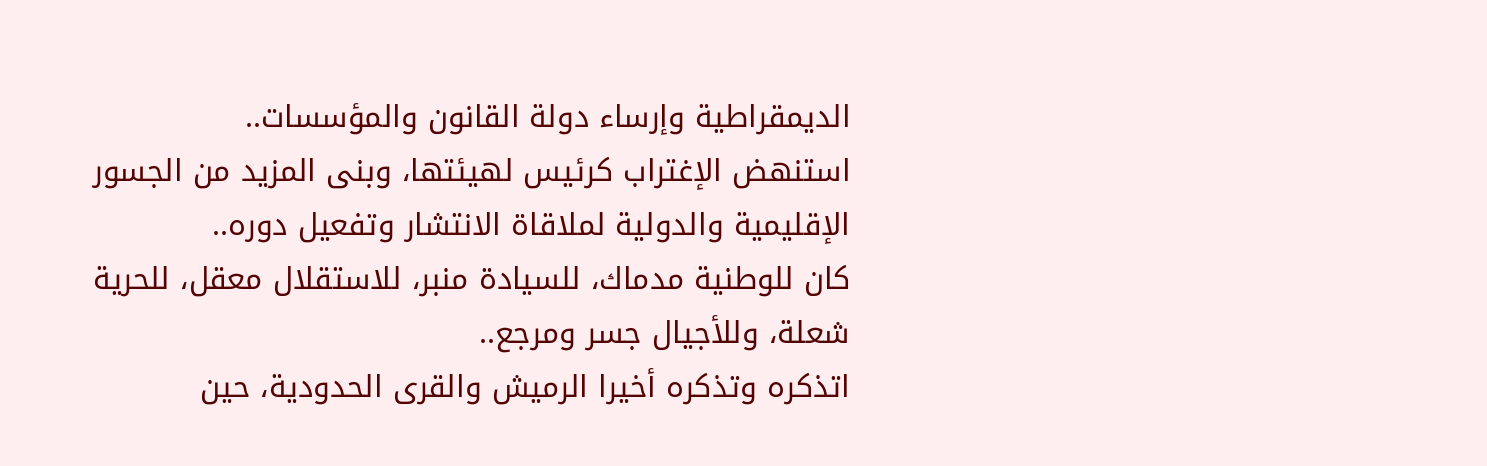الديمقراطية وإرساء دولة القانون والمؤسسات..
استنهض الإغتراب كرئيس لهيئتها، وبنى المزيد من الجسور الإقليمية والدولية لملاقاة الانتشار وتفعيل دوره..
كان للوطنية مدماك، للسيادة منبر، للاستقلال معقل، للحرية شعلة، وللأجيال جسر ومرجع..
اتذكره وتذكره أخيرا الرميش والقرى الحدودية، حين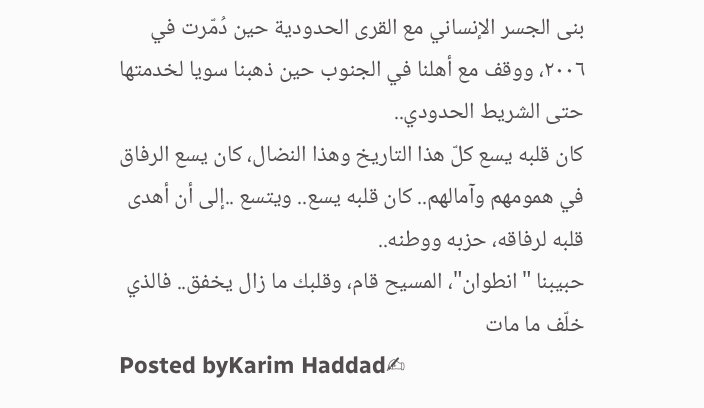بنى الجسر الإنساني مع القرى الحدودية حين دُمّرت في ٢٠٠٦، ووقف مع أهلنا في الجنوب حين ذهبنا سويا لخدمتها حتى الشريط الحدودي..
كان قلبه يسع كلّ هذا التاريخ وهذا النضال، كان يسع الرفاق في همومهم وآمالهم.. كان قلبه يسع.. ويتسع ..إلى أن أهدى قلبه لرفاقه، حزبه ووطنه..
حبيبنا "انطوان"، المسيح قام، وقلبك ما زال يخفق.. فالذي خلّف ما مات
Posted byKarim Haddad✍